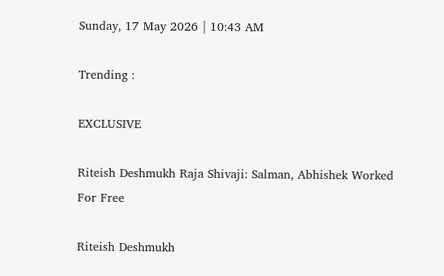Sunday, 17 May 2026 | 10:43 AM

Trending :

EXCLUSIVE

Riteish Deshmukh Raja Shivaji: Salman, Abhishek Worked For Free

Riteish Deshmukh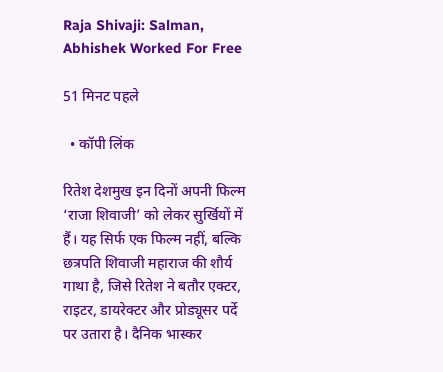Raja Shivaji: Salman, Abhishek Worked For Free

51 मिनट पहले

  • कॉपी लिंक

रितेश देशमुख इन दिनों अपनी फिल्म ‘राजा शिवाजी’ को लेकर सुर्खियों में हैं। यह सिर्फ एक फिल्म नहीं, बल्कि छत्रपति शिवाजी महाराज की शौर्य गाथा है, जिसे रितेश ने बतौर एक्टर, राइटर, डायरेक्टर और प्रोड्यूसर पर्दे पर उतारा है। दैनिक भास्कर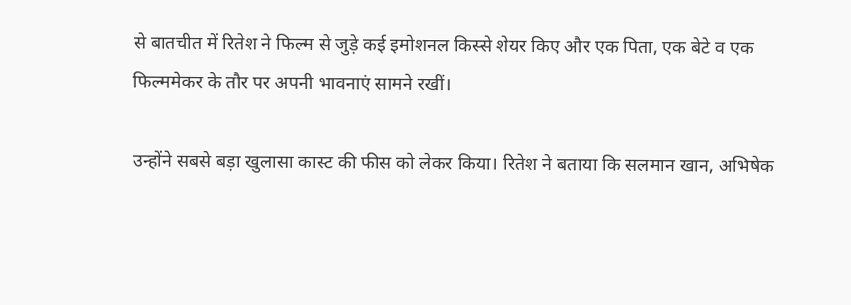से बातचीत में रितेश ने फिल्म से जुड़े कई इमोशनल किस्से शेयर किए और एक पिता, एक बेटे व एक फिल्ममेकर के तौर पर अपनी भावनाएं सामने रखीं।

उन्होंने सबसे बड़ा खुलासा कास्ट की फीस को लेकर किया। रितेश ने बताया कि सलमान खान, अभिषेक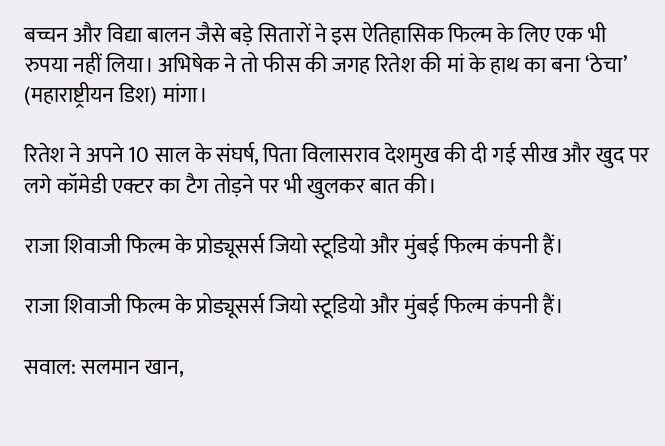बच्चन और विद्या बालन जैसे बड़े सितारों ने इस ऐतिहासिक फिल्म के लिए एक भी रुपया नहीं लिया। अभिषेक ने तो फीस की जगह रितेश की मां के हाथ का बना ‘ठेचा’ (महाराष्ट्रीयन डिश) मांगा।

रितेश ने अपने 10 साल के संघर्ष, पिता विलासराव देशमुख की दी गई सीख और खुद पर लगे कॉमेडी एक्टर का टैग तोड़ने पर भी खुलकर बात की।

राजा शिवाजी फिल्म के प्रोड्यूसर्स जियो स्टूडियो और मुंबई फिल्म कंपनी हैं।

राजा शिवाजी फिल्म के प्रोड्यूसर्स जियो स्टूडियो और मुंबई फिल्म कंपनी हैं।

सवाल: सलमान खान,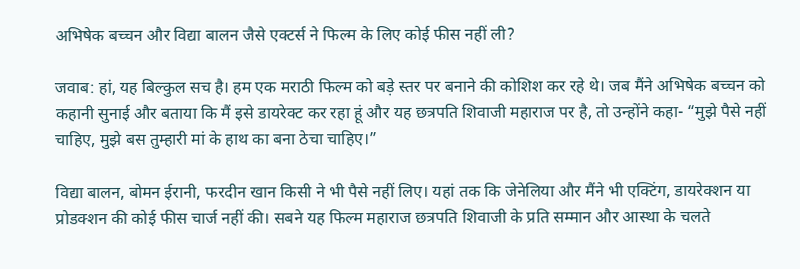अभिषेक बच्चन और विद्या बालन जैसे एक्टर्स ने फिल्म के लिए कोई फीस नहीं ली?

जवाब: हां, यह बिल्कुल सच है। हम एक मराठी फिल्म को बड़े स्तर पर बनाने की कोशिश कर रहे थे। जब मैंने अभिषेक बच्चन को कहानी सुनाई और बताया कि मैं इसे डायरेक्ट कर रहा हूं और यह छत्रपति शिवाजी महाराज पर है, तो उन्होंने कहा- “मुझे पैसे नहीं चाहिए, मुझे बस तुम्हारी मां के हाथ का बना ठेचा चाहिए।”

विद्या बालन, बोमन ईरानी, फरदीन खान किसी ने भी पैसे नहीं लिए। यहां तक कि जेनेलिया और मैंने भी एक्टिंग, डायरेक्शन या प्रोडक्शन की कोई फीस चार्ज नहीं की। सबने यह फिल्म महाराज छत्रपति शिवाजी के प्रति सम्मान और आस्था के चलते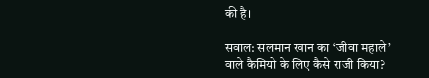की है।

सवाल: सलमान खान का ‘जीवा महाले’ वाले कैमियो के लिए कैसे राजी किया?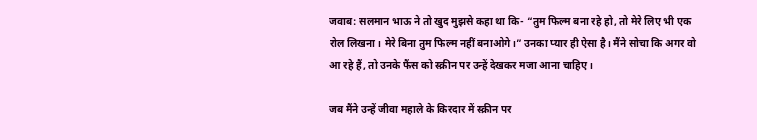जवाब: सलमान भाऊ ने तो खुद मुझसे कहा था कि- “तुम फिल्म बना रहे हो, तो मेरे लिए भी एक रोल लिखना। मेरे बिना तुम फिल्म नहीं बनाओगे।” उनका प्यार ही ऐसा है। मैंने सोचा कि अगर वो आ रहे हैं, तो उनके फैंस को स्क्रीन पर उन्हें देखकर मजा आना चाहिए।

जब मैंने उन्हें जीवा महाले के किरदार में स्क्रीन पर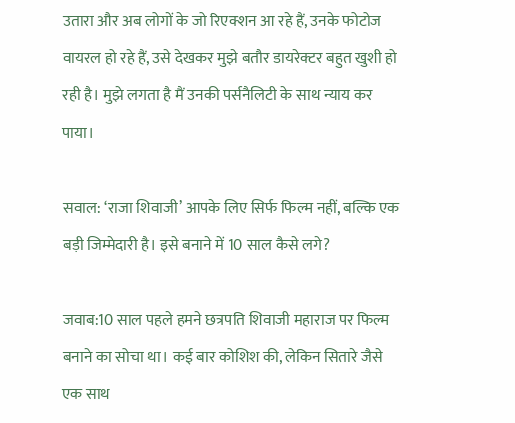उतारा और अब लोगों के जो रिएक्शन आ रहे हैं, उनके फोटोज वायरल हो रहे हैं, उसे देखकर मुझे बतौर डायरेक्टर बहुत खुशी हो रही है। मुझे लगता है मैं उनकी पर्सनैलिटी के साथ न्याय कर पाया।

सवाल: ‘राजा शिवाजी’ आपके लिए सिर्फ फिल्म नहीं, बल्कि एक बड़ी जिम्मेदारी है। इसे बनाने में 10 साल कैसे लगे?

जवाब:10 साल पहले हमने छत्रपति शिवाजी महाराज पर फिल्म बनाने का सोचा था। कई बार कोशिश की, लेकिन सितारे जैसे एक साथ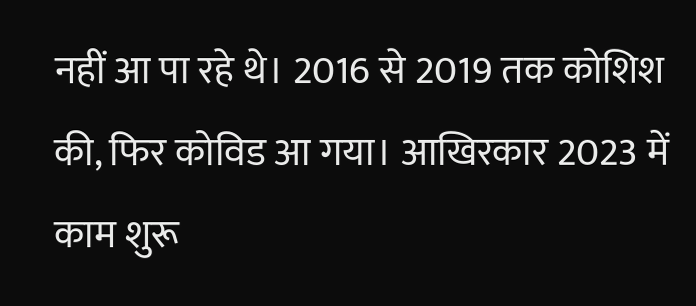नहीं आ पा रहे थे। 2016 से 2019 तक कोशिश की, फिर कोविड आ गया। आखिरकार 2023 में काम शुरू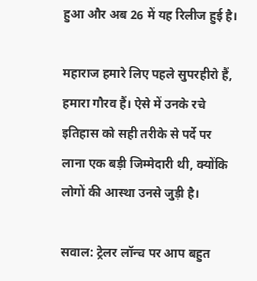हुआ और अब 26 में यह रिलीज हुई है।

महाराज हमारे लिए पहले सुपरहीरो हैं, हमारा गौरव हैं। ऐसे में उनके रचे इतिहास को सही तरीके से पर्दे पर लाना एक बड़ी जिम्मेदारी थी, क्योंकि लोगों की आस्था उनसे जुड़ी है।

सवाल: ट्रेलर लॉन्च पर आप बहुत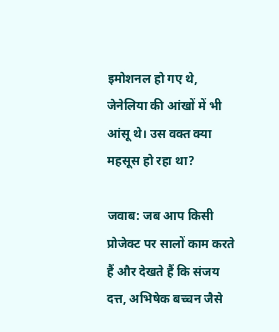इमोशनल हो गए थे, जेनेलिया की आंखों में भी आंसू थे। उस वक्त क्या महसूस हो रहा था?

जवाब: जब आप किसी प्रोजेक्ट पर सालों काम करते हैं और देखते हैं कि संजय दत्त, अभिषेक बच्चन जैसे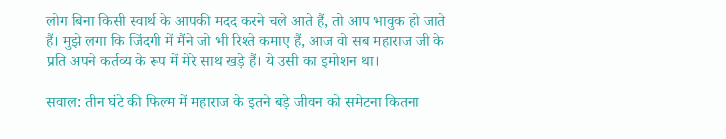लोग बिना किसी स्वार्थ के आपकी मदद करने चले आते हैं, तो आप भावुक हो जाते हैं। मुझे लगा कि जिंदगी में मैंने जो भी रिश्ते कमाए हैं, आज वो सब महाराज जी के प्रति अपने कर्तव्य के रूप में मेरे साथ खड़े हैं। ये उसी का इमोशन था।

सवाल: तीन घंटे की फिल्म में महाराज के इतने बड़े जीवन को समेटना कितना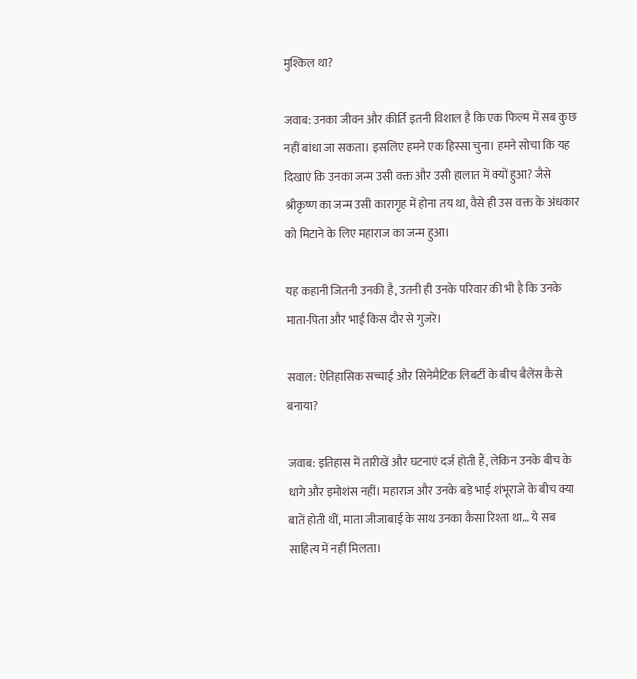मुश्किल था?

जवाब: उनका जीवन और कीर्ति इतनी विशाल है कि एक फिल्म में सब कुछ नहीं बांधा जा सकता। इसलिए हमने एक हिस्सा चुना। हमने सोचा कि यह दिखाएं कि उनका जन्म उसी वक्त और उसी हालात में क्यों हुआ? जैसे श्रीकृष्ण का जन्म उसी कारागृह में होना तय था, वैसे ही उस वक्त के अंधकार को मिटाने के लिए महाराज का जन्म हुआ।

यह कहानी जितनी उनकी है, उतनी ही उनके परिवार की भी है कि उनके माता-पिता और भाई किस दौर से गुजरे।

सवाल: ऐतिहासिक सच्चाई और सिनेमैटिक लिबर्टी के बीच बैलेंस कैसे बनाया?

जवाब: इतिहास में तारीखें और घटनाएं दर्ज होती हैं, लेकिन उनके बीच के धागे और इमोशंस नहीं। महाराज और उनके बड़े भाई शंभूराजे के बीच क्या बातें होती थीं, माता जीजाबाई के साथ उनका कैसा रिश्ता था… ये सब साहित्य में नहीं मिलता।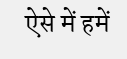ऐसे में हमें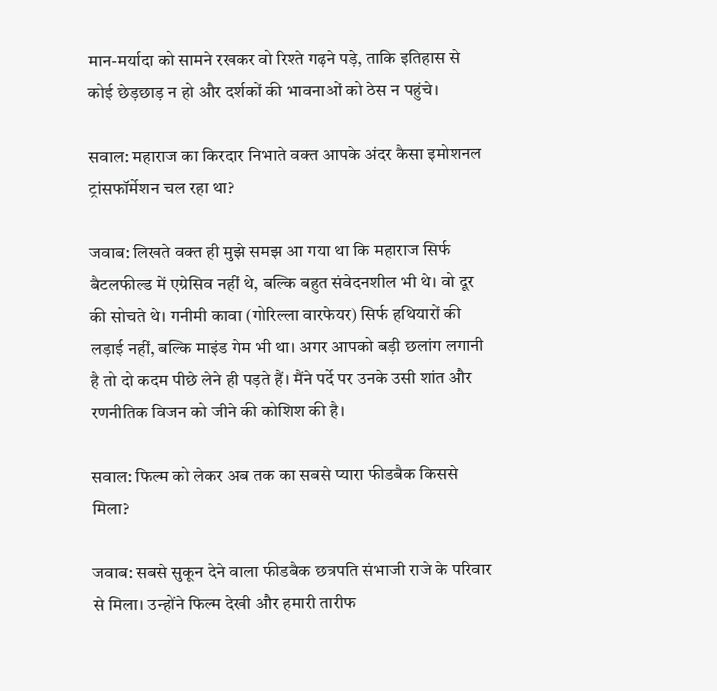मान-मर्यादा को सामने रखकर वो रिश्ते गढ़ने पड़े, ताकि इतिहास से कोई छेड़छाड़ न हो और दर्शकों की भावनाओं को ठेस न पहुंचे।

सवाल: महाराज का किरदार निभाते वक्त आपके अंदर कैसा इमोशनल ट्रांसफॉर्मेशन चल रहा था?

जवाब: लिखते वक्त ही मुझे समझ आ गया था कि महाराज सिर्फ बैटलफील्ड में एग्रेसिव नहीं थे, बल्कि बहुत संवेदनशील भी थे। वो दूर की सोचते थे। गनीमी कावा (गोरिल्ला वारफेयर) सिर्फ हथियारों की लड़ाई नहीं, बल्कि माइंड गेम भी था। अगर आपको बड़ी छलांग लगानी है तो दो कदम पीछे लेने ही पड़ते हैं। मैंने पर्दे पर उनके उसी शांत और रणनीतिक विजन को जीने की कोशिश की है।

सवाल: फिल्म को लेकर अब तक का सबसे प्यारा फीडबैक किससे मिला?

जवाब: सबसे सुकून देने वाला फीडबैक छत्रपति संभाजी राजे के परिवार से मिला। उन्होंने फिल्म देखी और हमारी तारीफ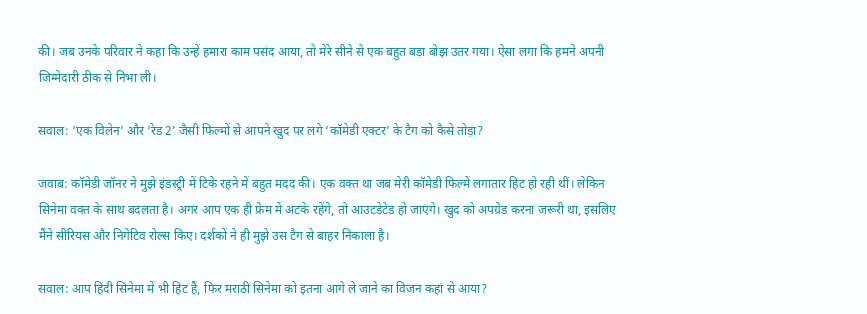की। जब उनके परिवार ने कहा कि उन्हें हमारा काम पसंद आया, तो मेरे सीने से एक बहुत बड़ा बोझ उतर गया। ऐसा लगा कि हमने अपनी जिम्मेदारी ठीक से निभा ली।

सवाल: ‘एक विलेन’ और ‘रेड 2’ जैसी फिल्मों से आपने खुद पर लगे ‘कॉमेडी एक्टर’ के टैग को कैसे तोड़ा?

जवाब: कॉमेडी जॉनर ने मुझे इंडस्ट्री में टिके रहने में बहुत मदद की। एक वक्त था जब मेरी कॉमेडी फिल्में लगातार हिट हो रही थीं। लेकिन सिनेमा वक्त के साथ बदलता है। अगर आप एक ही फ्रेम में अटके रहेंगे, तो आउटडेटेड हो जाएंगे। खुद को अपग्रेड करना जरूरी था, इसलिए मैंने सीरियस और निगेटिव रोल्स किए। दर्शकों ने ही मुझे उस टैग से बाहर निकाला है।

सवाल: आप हिंदी सिनेमा में भी हिट हैं, फिर मराठी सिनेमा को इतना आगे ले जाने का विजन कहां से आया?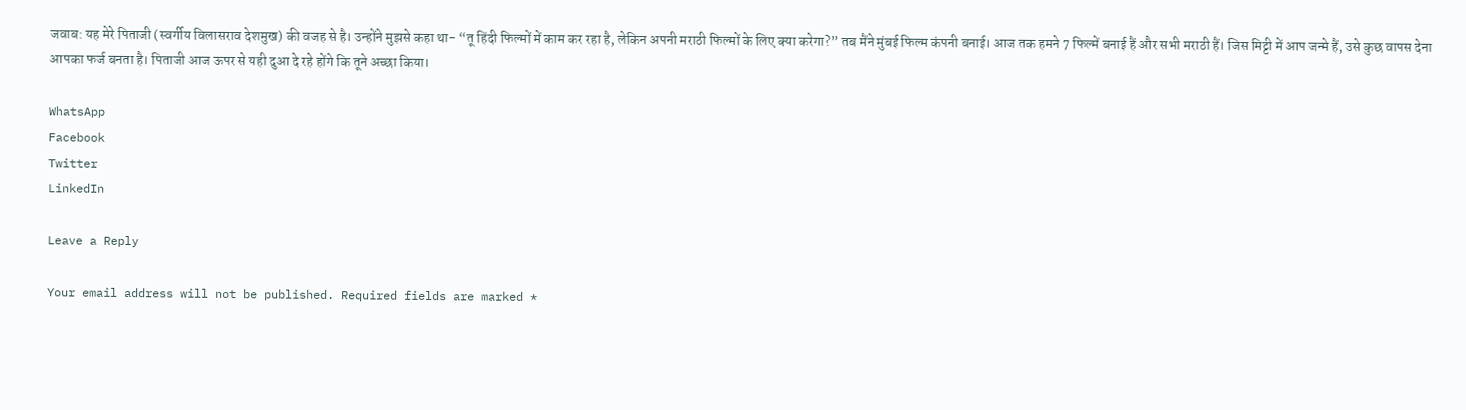जवाब: यह मेरे पिताजी (स्वर्गीय विलासराव देशमुख) की वजह से है। उन्होंने मुझसे कहा था- “तू हिंदी फिल्मों में काम कर रहा है, लेकिन अपनी मराठी फिल्मों के लिए क्या करेगा?” तब मैंने मुंबई फिल्म कंपनी बनाई। आज तक हमने 7 फिल्में बनाई हैं और सभी मराठी हैं। जिस मिट्टी में आप जन्मे हैं, उसे कुछ वापस देना आपका फर्ज बनता है। पिताजी आज ऊपर से यही दुआ दे रहे होंगे कि तूने अच्छा किया।

WhatsApp
Facebook
Twitter
LinkedIn

Leave a Reply

Your email address will not be published. Required fields are marked *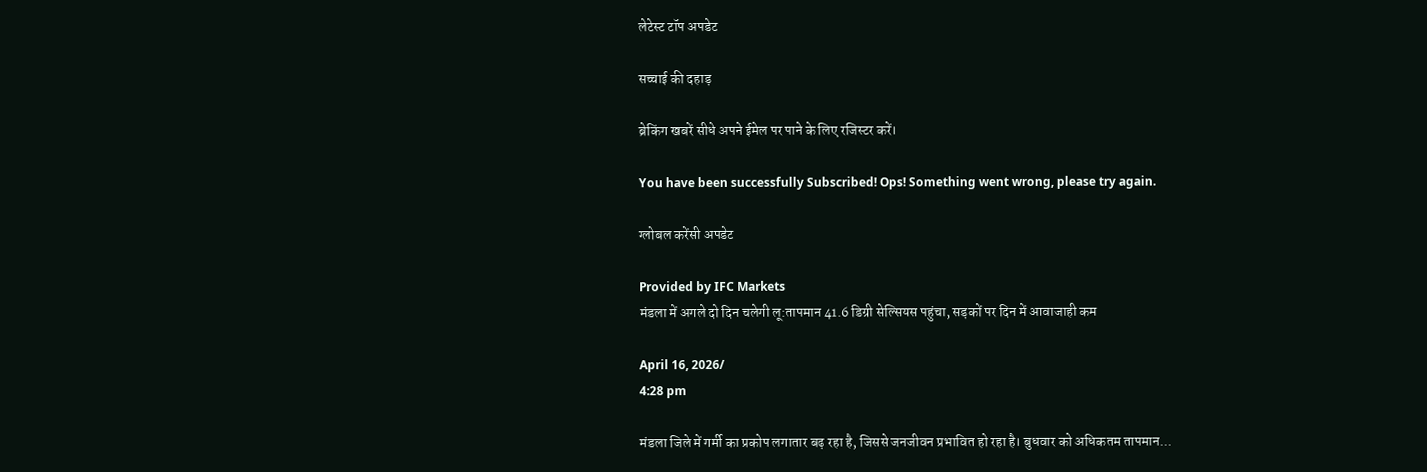लेटेस्ट टॉप अपडेट

सच्चाई की दहाड़

ब्रेकिंग खबरें सीधे अपने ईमेल पर पाने के लिए रजिस्टर करें।

You have been successfully Subscribed! Ops! Something went wrong, please try again.

ग्लोबल करेंसी अपडेट

Provided by IFC Markets
मंडला में अगले दो दिन चलेगी लू:तापमान 41.6 डिग्री सेल्सियस पहुंचा, सड़कों पर दिन में आवाजाही कम

April 16, 2026/
4:28 pm

मंडला जिले में गर्मी का प्रकोप लगातार बढ़ रहा है, जिससे जनजीवन प्रभावित हो रहा है। बुधवार को अधिकतम तापमान...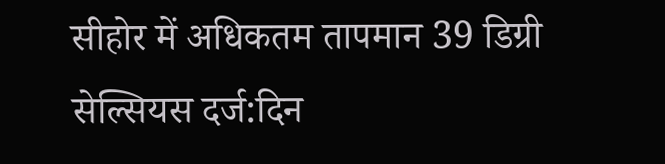सीहोर में अधिकतम तापमान 39 डिग्री सेल्सियस दर्ज:दिन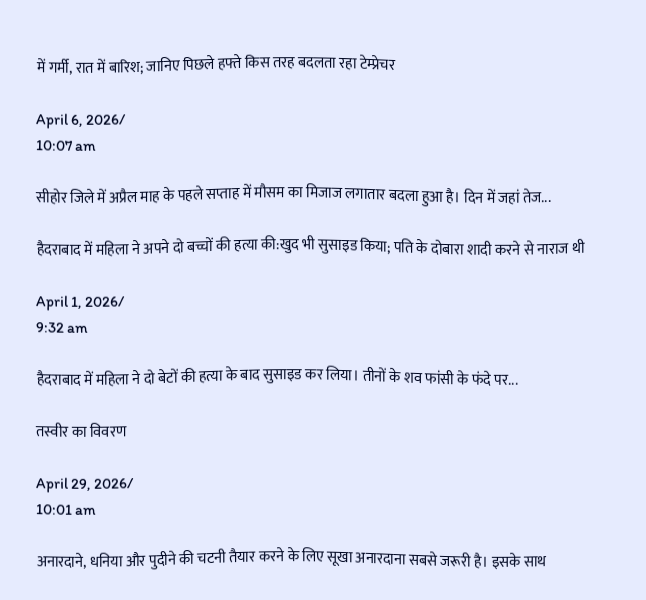में गर्मी, रात में बारिश; जानिए पिछले हफ्ते किस तरह बदलता रहा टेम्प्रेचर

April 6, 2026/
10:07 am

सीहोर जिले में अप्रैल माह के पहले सप्ताह में मौसम का मिजाज लगातार बदला हुआ है। दिन में जहां तेज...

हैदराबाद में महिला ने अपने दो बच्चों की हत्या की:खुद भी सुसाइड किया; पति के दोबारा शादी करने से नाराज थी

April 1, 2026/
9:32 am

हैदराबाद में महिला ने दो बेटों की हत्या के बाद सुसाइड कर लिया। तीनों के शव फांसी के फंदे पर...

तस्वीर का विवरण

April 29, 2026/
10:01 am

अनारदाने, धनिया और पुदीने की चटनी तैयार करने के लिए सूखा अनारदाना सबसे जरूरी है। इसके साथ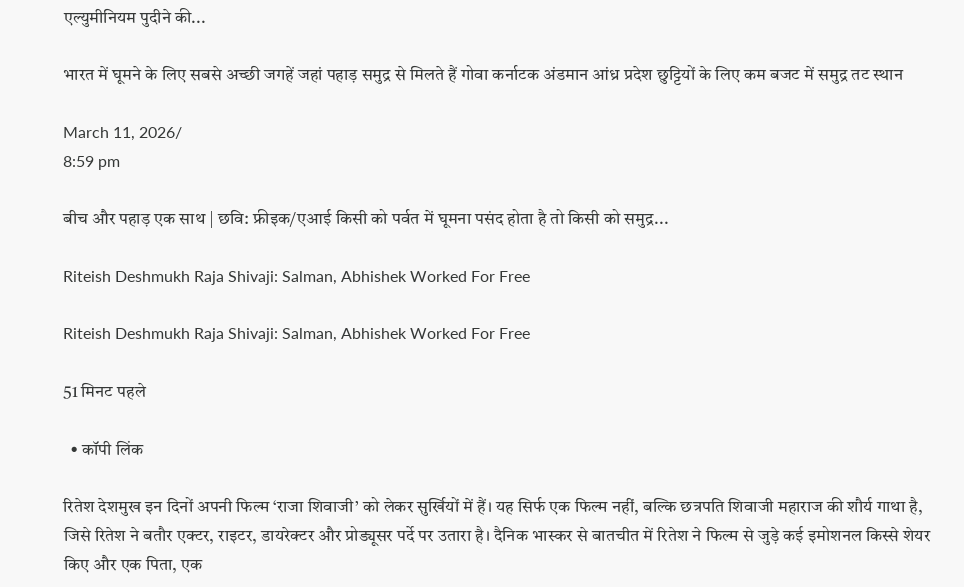एल्युमीनियम पुदीने की...

भारत में घूमने के लिए सबसे अच्छी जगहें जहां पहाड़ समुद्र से मिलते हैं गोवा कर्नाटक अंडमान आंध्र प्रदेश छुट्टियों के लिए कम बजट में समुद्र तट स्थान

March 11, 2026/
8:59 pm

बीच और पहाड़ एक साथ | छवि: फ्रीइक/एआई किसी को पर्वत में घूमना पसंद होता है तो किसी को समुद्र...

Riteish Deshmukh Raja Shivaji: Salman, Abhishek Worked For Free

Riteish Deshmukh Raja Shivaji: Salman, Abhishek Worked For Free

51 मिनट पहले

  • कॉपी लिंक

रितेश देशमुख इन दिनों अपनी फिल्म ‘राजा शिवाजी’ को लेकर सुर्खियों में हैं। यह सिर्फ एक फिल्म नहीं, बल्कि छत्रपति शिवाजी महाराज की शौर्य गाथा है, जिसे रितेश ने बतौर एक्टर, राइटर, डायरेक्टर और प्रोड्यूसर पर्दे पर उतारा है। दैनिक भास्कर से बातचीत में रितेश ने फिल्म से जुड़े कई इमोशनल किस्से शेयर किए और एक पिता, एक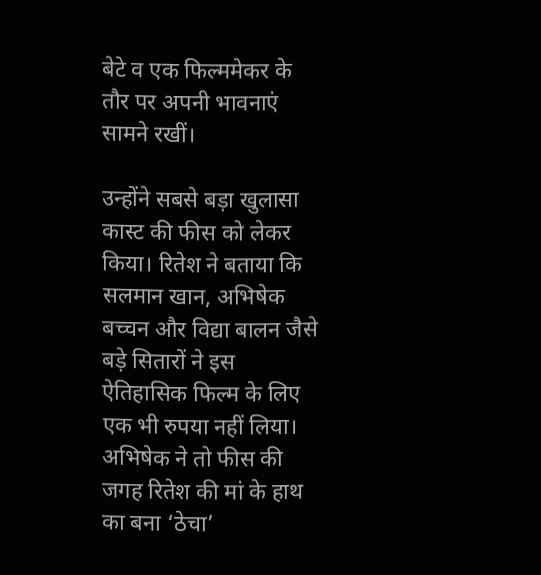बेटे व एक फिल्ममेकर के तौर पर अपनी भावनाएं सामने रखीं।

उन्होंने सबसे बड़ा खुलासा कास्ट की फीस को लेकर किया। रितेश ने बताया कि सलमान खान, अभिषेक बच्चन और विद्या बालन जैसे बड़े सितारों ने इस ऐतिहासिक फिल्म के लिए एक भी रुपया नहीं लिया। अभिषेक ने तो फीस की जगह रितेश की मां के हाथ का बना ‘ठेचा’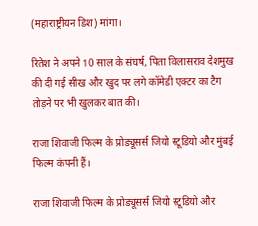(महाराष्ट्रीयन डिश) मांगा।

रितेश ने अपने 10 साल के संघर्ष, पिता विलासराव देशमुख की दी गई सीख और खुद पर लगे कॉमेडी एक्टर का टैग तोड़ने पर भी खुलकर बात की।

राजा शिवाजी फिल्म के प्रोड्यूसर्स जियो स्टूडियो और मुंबई फिल्म कंपनी हैं।

राजा शिवाजी फिल्म के प्रोड्यूसर्स जियो स्टूडियो और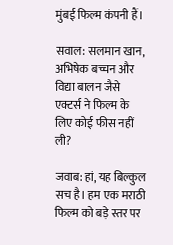मुंबई फिल्म कंपनी हैं।

सवाल: सलमान खान, अभिषेक बच्चन और विद्या बालन जैसे एक्टर्स ने फिल्म के लिए कोई फीस नहीं ली?

जवाब: हां, यह बिल्कुल सच है। हम एक मराठी फिल्म को बड़े स्तर पर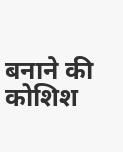बनाने की कोशिश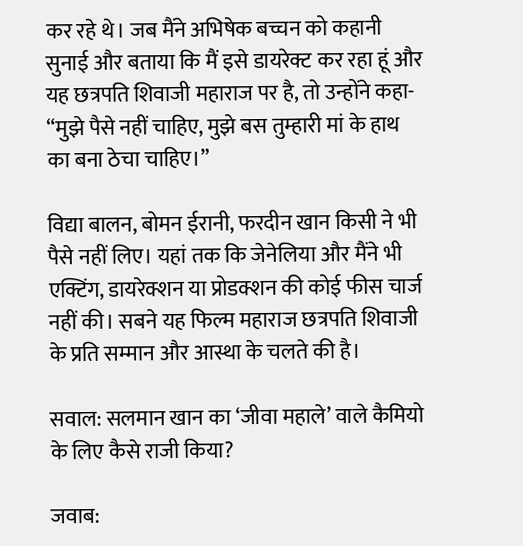कर रहे थे। जब मैंने अभिषेक बच्चन को कहानी सुनाई और बताया कि मैं इसे डायरेक्ट कर रहा हूं और यह छत्रपति शिवाजी महाराज पर है, तो उन्होंने कहा- “मुझे पैसे नहीं चाहिए, मुझे बस तुम्हारी मां के हाथ का बना ठेचा चाहिए।”

विद्या बालन, बोमन ईरानी, फरदीन खान किसी ने भी पैसे नहीं लिए। यहां तक कि जेनेलिया और मैंने भी एक्टिंग, डायरेक्शन या प्रोडक्शन की कोई फीस चार्ज नहीं की। सबने यह फिल्म महाराज छत्रपति शिवाजी के प्रति सम्मान और आस्था के चलते की है।

सवाल: सलमान खान का ‘जीवा महाले’ वाले कैमियो के लिए कैसे राजी किया?

जवाब: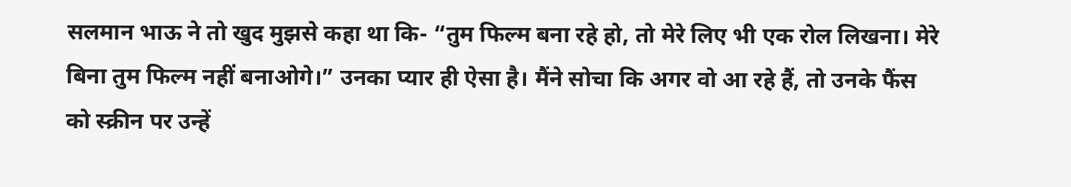सलमान भाऊ ने तो खुद मुझसे कहा था कि- “तुम फिल्म बना रहे हो, तो मेरे लिए भी एक रोल लिखना। मेरे बिना तुम फिल्म नहीं बनाओगे।” उनका प्यार ही ऐसा है। मैंने सोचा कि अगर वो आ रहे हैं, तो उनके फैंस को स्क्रीन पर उन्हें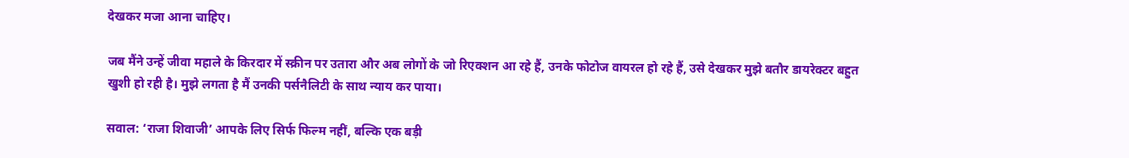देखकर मजा आना चाहिए।

जब मैंने उन्हें जीवा महाले के किरदार में स्क्रीन पर उतारा और अब लोगों के जो रिएक्शन आ रहे हैं, उनके फोटोज वायरल हो रहे हैं, उसे देखकर मुझे बतौर डायरेक्टर बहुत खुशी हो रही है। मुझे लगता है मैं उनकी पर्सनैलिटी के साथ न्याय कर पाया।

सवाल: ‘राजा शिवाजी’ आपके लिए सिर्फ फिल्म नहीं, बल्कि एक बड़ी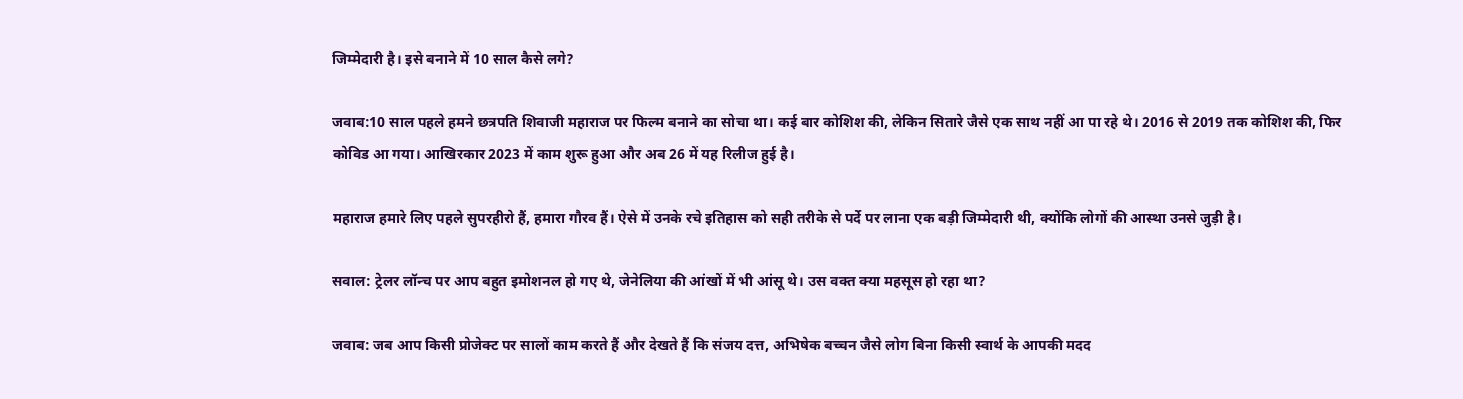जिम्मेदारी है। इसे बनाने में 10 साल कैसे लगे?

जवाब:10 साल पहले हमने छत्रपति शिवाजी महाराज पर फिल्म बनाने का सोचा था। कई बार कोशिश की, लेकिन सितारे जैसे एक साथ नहीं आ पा रहे थे। 2016 से 2019 तक कोशिश की, फिर कोविड आ गया। आखिरकार 2023 में काम शुरू हुआ और अब 26 में यह रिलीज हुई है।

महाराज हमारे लिए पहले सुपरहीरो हैं, हमारा गौरव हैं। ऐसे में उनके रचे इतिहास को सही तरीके से पर्दे पर लाना एक बड़ी जिम्मेदारी थी, क्योंकि लोगों की आस्था उनसे जुड़ी है।

सवाल: ट्रेलर लॉन्च पर आप बहुत इमोशनल हो गए थे, जेनेलिया की आंखों में भी आंसू थे। उस वक्त क्या महसूस हो रहा था?

जवाब: जब आप किसी प्रोजेक्ट पर सालों काम करते हैं और देखते हैं कि संजय दत्त, अभिषेक बच्चन जैसे लोग बिना किसी स्वार्थ के आपकी मदद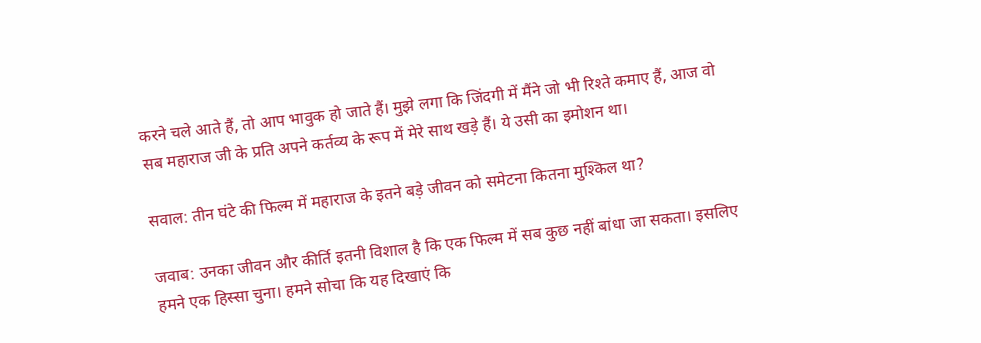करने चले आते हैं, तो आप भावुक हो जाते हैं। मुझे लगा कि जिंदगी में मैंने जो भी रिश्ते कमाए हैं, आज वो सब महाराज जी के प्रति अपने कर्तव्य के रूप में मेरे साथ खड़े हैं। ये उसी का इमोशन था।

सवाल: तीन घंटे की फिल्म में महाराज के इतने बड़े जीवन को समेटना कितना मुश्किल था?

जवाब: उनका जीवन और कीर्ति इतनी विशाल है कि एक फिल्म में सब कुछ नहीं बांधा जा सकता। इसलिए हमने एक हिस्सा चुना। हमने सोचा कि यह दिखाएं कि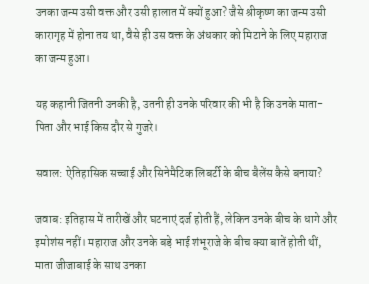उनका जन्म उसी वक्त और उसी हालात में क्यों हुआ? जैसे श्रीकृष्ण का जन्म उसी कारागृह में होना तय था, वैसे ही उस वक्त के अंधकार को मिटाने के लिए महाराज का जन्म हुआ।

यह कहानी जितनी उनकी है, उतनी ही उनके परिवार की भी है कि उनके माता-पिता और भाई किस दौर से गुजरे।

सवाल: ऐतिहासिक सच्चाई और सिनेमैटिक लिबर्टी के बीच बैलेंस कैसे बनाया?

जवाब: इतिहास में तारीखें और घटनाएं दर्ज होती हैं, लेकिन उनके बीच के धागे और इमोशंस नहीं। महाराज और उनके बड़े भाई शंभूराजे के बीच क्या बातें होती थीं, माता जीजाबाई के साथ उनका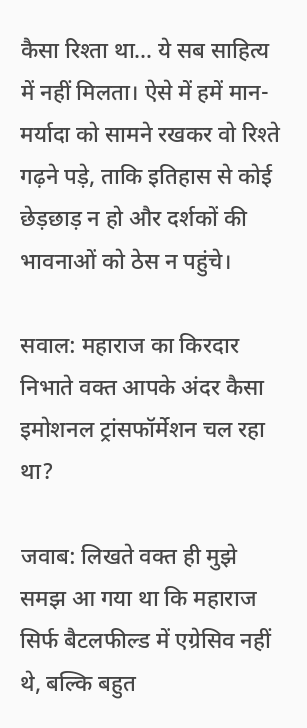कैसा रिश्ता था… ये सब साहित्य में नहीं मिलता। ऐसे में हमें मान-मर्यादा को सामने रखकर वो रिश्ते गढ़ने पड़े, ताकि इतिहास से कोई छेड़छाड़ न हो और दर्शकों की भावनाओं को ठेस न पहुंचे।

सवाल: महाराज का किरदार निभाते वक्त आपके अंदर कैसा इमोशनल ट्रांसफॉर्मेशन चल रहा था?

जवाब: लिखते वक्त ही मुझे समझ आ गया था कि महाराज सिर्फ बैटलफील्ड में एग्रेसिव नहीं थे, बल्कि बहुत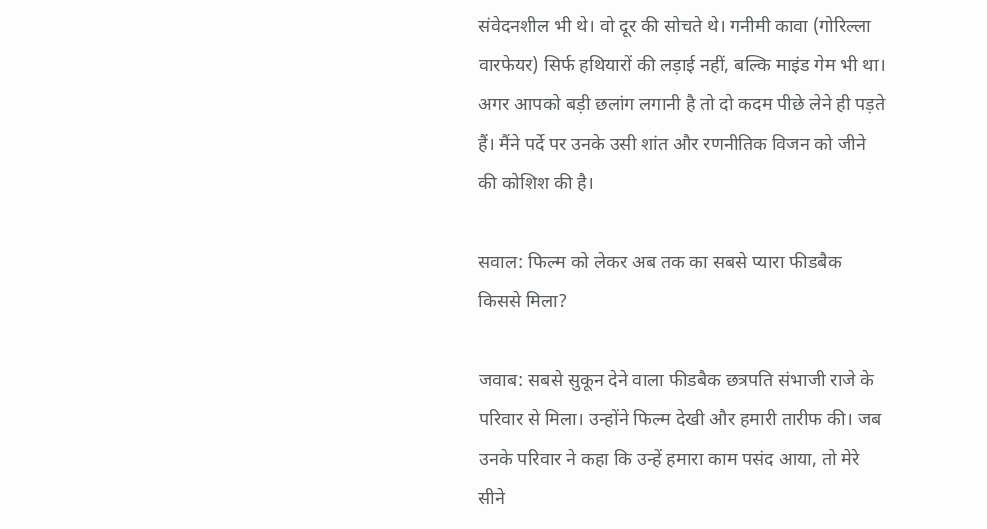संवेदनशील भी थे। वो दूर की सोचते थे। गनीमी कावा (गोरिल्ला वारफेयर) सिर्फ हथियारों की लड़ाई नहीं, बल्कि माइंड गेम भी था। अगर आपको बड़ी छलांग लगानी है तो दो कदम पीछे लेने ही पड़ते हैं। मैंने पर्दे पर उनके उसी शांत और रणनीतिक विजन को जीने की कोशिश की है।

सवाल: फिल्म को लेकर अब तक का सबसे प्यारा फीडबैक किससे मिला?

जवाब: सबसे सुकून देने वाला फीडबैक छत्रपति संभाजी राजे के परिवार से मिला। उन्होंने फिल्म देखी और हमारी तारीफ की। जब उनके परिवार ने कहा कि उन्हें हमारा काम पसंद आया, तो मेरे सीने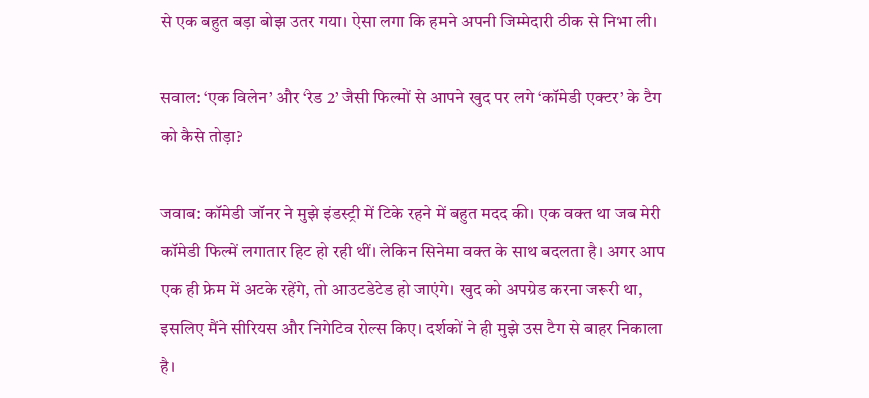से एक बहुत बड़ा बोझ उतर गया। ऐसा लगा कि हमने अपनी जिम्मेदारी ठीक से निभा ली।

सवाल: ‘एक विलेन’ और ‘रेड 2’ जैसी फिल्मों से आपने खुद पर लगे ‘कॉमेडी एक्टर’ के टैग को कैसे तोड़ा?

जवाब: कॉमेडी जॉनर ने मुझे इंडस्ट्री में टिके रहने में बहुत मदद की। एक वक्त था जब मेरी कॉमेडी फिल्में लगातार हिट हो रही थीं। लेकिन सिनेमा वक्त के साथ बदलता है। अगर आप एक ही फ्रेम में अटके रहेंगे, तो आउटडेटेड हो जाएंगे। खुद को अपग्रेड करना जरूरी था, इसलिए मैंने सीरियस और निगेटिव रोल्स किए। दर्शकों ने ही मुझे उस टैग से बाहर निकाला है।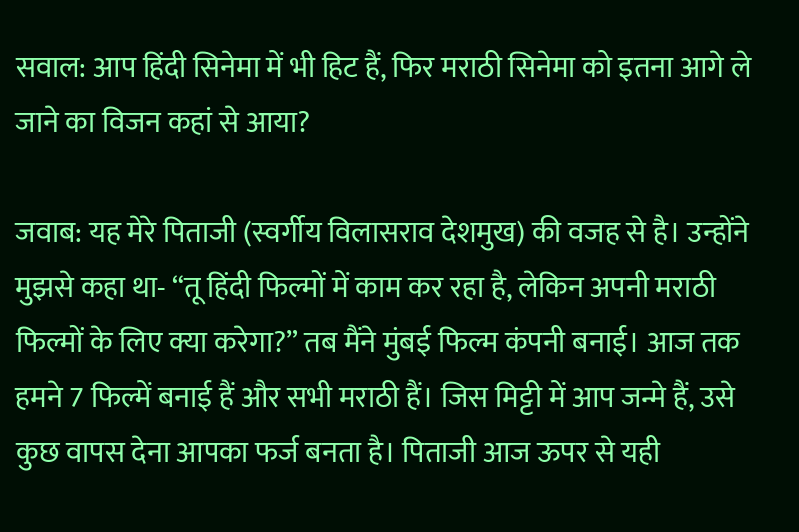सवाल: आप हिंदी सिनेमा में भी हिट हैं, फिर मराठी सिनेमा को इतना आगे ले जाने का विजन कहां से आया?

जवाब: यह मेरे पिताजी (स्वर्गीय विलासराव देशमुख) की वजह से है। उन्होंने मुझसे कहा था- “तू हिंदी फिल्मों में काम कर रहा है, लेकिन अपनी मराठी फिल्मों के लिए क्या करेगा?” तब मैंने मुंबई फिल्म कंपनी बनाई। आज तक हमने 7 फिल्में बनाई हैं और सभी मराठी हैं। जिस मिट्टी में आप जन्मे हैं, उसे कुछ वापस देना आपका फर्ज बनता है। पिताजी आज ऊपर से यही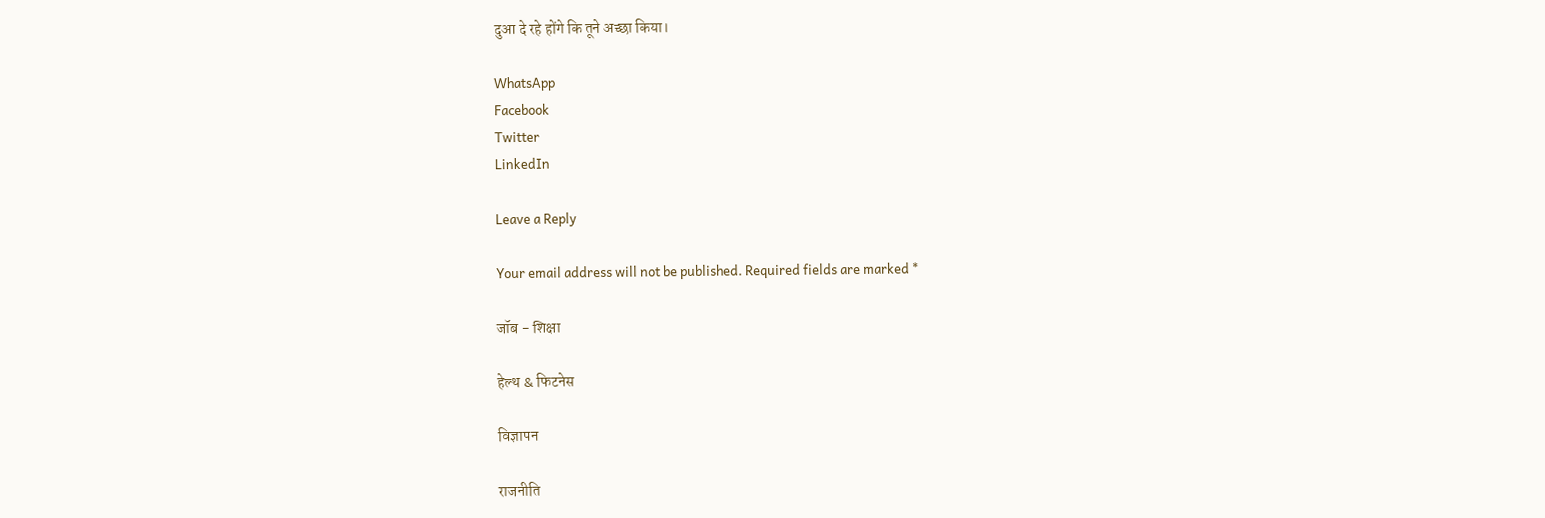दुआ दे रहे होंगे कि तूने अच्छा किया।

WhatsApp
Facebook
Twitter
LinkedIn

Leave a Reply

Your email address will not be published. Required fields are marked *

जॉब - शिक्षा

हेल्थ & फिटनेस

विज्ञापन

राजनीति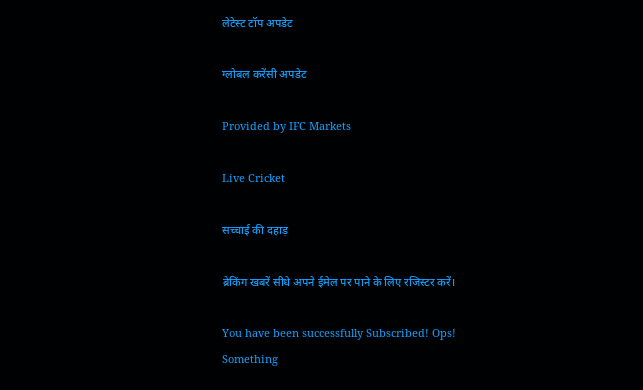लेटेस्ट टॉप अपडेट

ग्लोबल करेंसी अपडेट

Provided by IFC Markets

Live Cricket

सच्चाई की दहाड़

ब्रेकिंग खबरें सीधे अपने ईमेल पर पाने के लिए रजिस्टर करें।

You have been successfully Subscribed! Ops! Something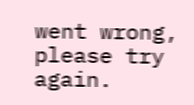went wrong, please try again.